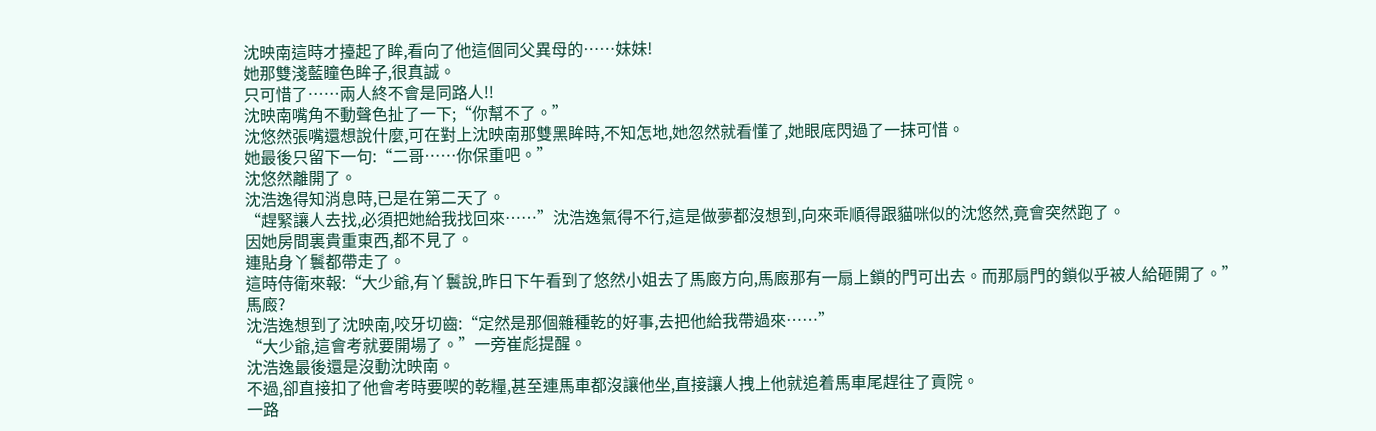沈映南這時才擡起了眸,看向了他這個同父異母的……妹妹!
她那雙淺藍瞳色眸子,很真誠。
只可惜了……兩人終不會是同路人!!
沈映南嘴角不動聲色扯了一下;“你幫不了。”
沈悠然張嘴還想說什麼,可在對上沈映南那雙黑眸時,不知怎地,她忽然就看懂了,她眼底閃過了一抹可惜。
她最後只留下一句:“二哥……你保重吧。”
沈悠然離開了。
沈浩逸得知消息時,已是在第二天了。
“趕緊讓人去找,必須把她給我找回來……”沈浩逸氣得不行,這是做夢都沒想到,向來乖順得跟貓咪似的沈悠然,竟會突然跑了。
因她房間裏貴重東西,都不見了。
連貼身丫鬟都帶走了。
這時侍衛來報:“大少爺,有丫鬟說,昨日下午看到了悠然小姐去了馬廄方向,馬廄那有一扇上鎖的門可出去。而那扇門的鎖似乎被人給砸開了。”
馬廄?
沈浩逸想到了沈映南,咬牙切齒:“定然是那個雜種乾的好事,去把他給我帶過來……”
“大少爺,這會考就要開場了。”一旁崔彪提醒。
沈浩逸最後還是沒動沈映南。
不過,卻直接扣了他會考時要喫的乾糧,甚至連馬車都沒讓他坐,直接讓人拽上他就追着馬車尾趕往了貢院。
一路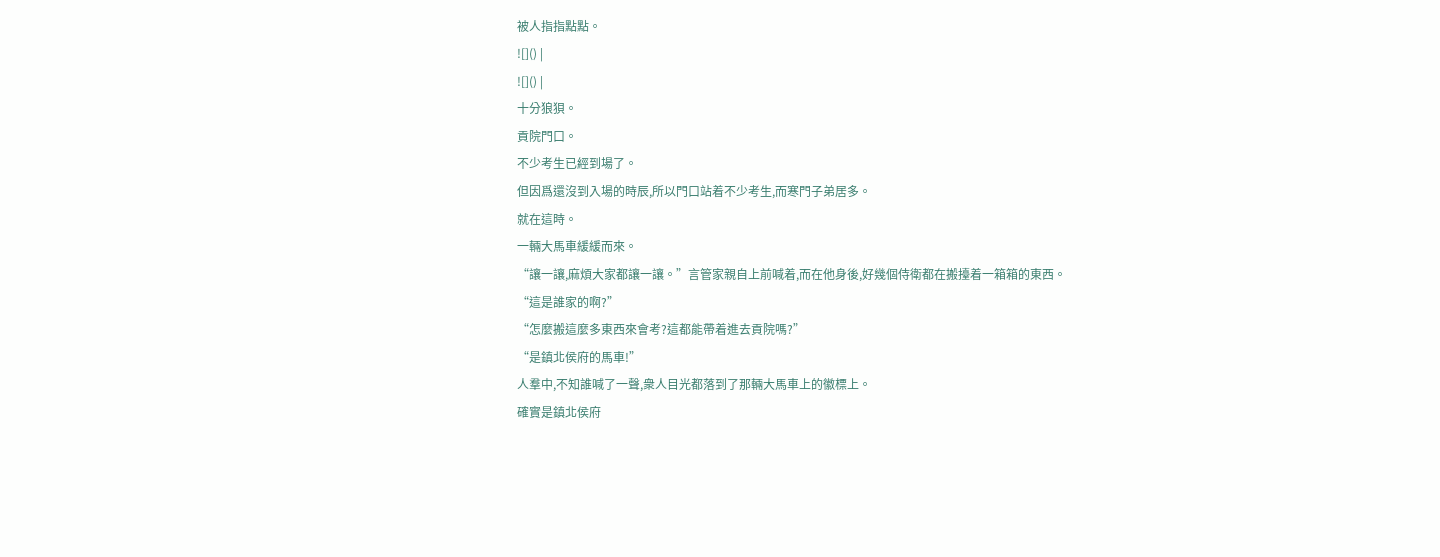被人指指點點。
![]() |
![]() |
十分狼狽。
貢院門口。
不少考生已經到場了。
但因爲還沒到入場的時辰,所以門口站着不少考生,而寒門子弟居多。
就在這時。
一輛大馬車緩緩而來。
“讓一讓,麻煩大家都讓一讓。”言管家親自上前喊着,而在他身後,好幾個侍衛都在搬擡着一箱箱的東西。
“這是誰家的啊?”
“怎麼搬這麼多東西來會考?這都能帶着進去貢院嗎?”
“是鎮北侯府的馬車!”
人羣中,不知誰喊了一聲,衆人目光都落到了那輛大馬車上的徽標上。
確實是鎮北侯府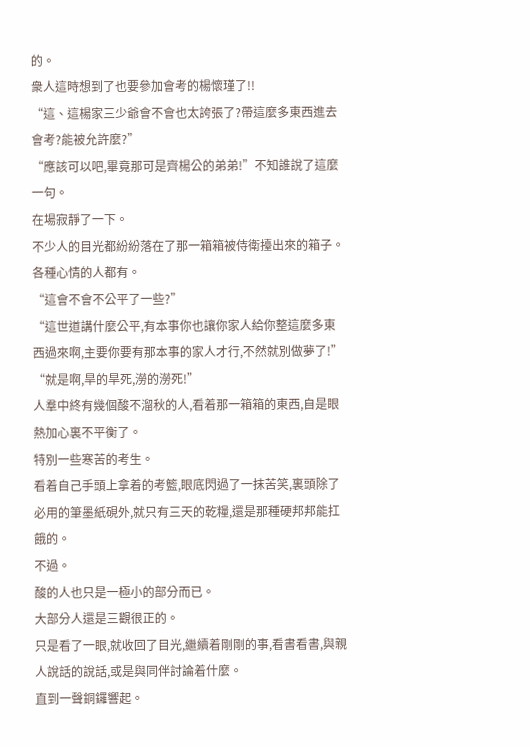的。
衆人這時想到了也要參加會考的楊懷瑾了!!
“這、這楊家三少爺會不會也太誇張了?帶這麼多東西進去會考?能被允許麼?”
“應該可以吧,畢竟那可是齊楊公的弟弟!”不知誰說了這麼一句。
在場寂靜了一下。
不少人的目光都紛紛落在了那一箱箱被侍衛擡出來的箱子。
各種心情的人都有。
“這會不會不公平了一些?”
“這世道講什麼公平,有本事你也讓你家人給你整這麼多東西過來啊,主要你要有那本事的家人才行,不然就別做夢了!”
“就是啊,旱的旱死,澇的澇死!”
人羣中終有幾個酸不溜秋的人,看着那一箱箱的東西,自是眼熱加心裏不平衡了。
特別一些寒苦的考生。
看着自己手頭上拿着的考籃,眼底閃過了一抹苦笑,裏頭除了必用的筆墨紙硯外,就只有三天的乾糧,還是那種硬邦邦能扛餓的。
不過。
酸的人也只是一極小的部分而已。
大部分人還是三觀很正的。
只是看了一眼,就收回了目光,繼續着剛剛的事,看書看書,與親人說話的說話,或是與同伴討論着什麼。
直到一聲銅鑼響起。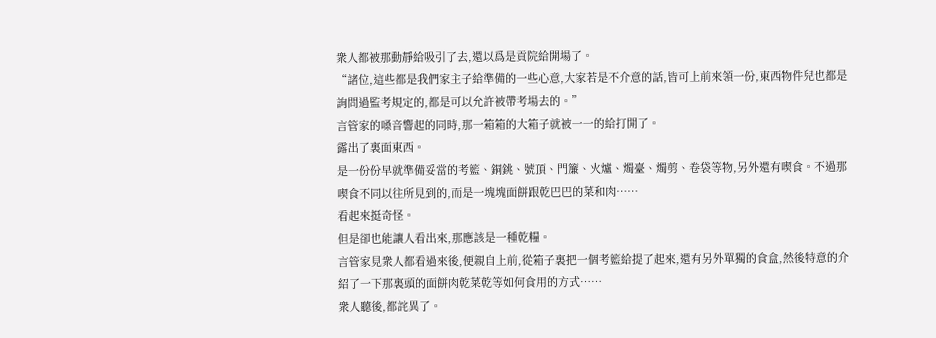衆人都被那動靜給吸引了去,還以爲是貢院給開場了。
“諸位,這些都是我們家主子給準備的一些心意,大家若是不介意的話,皆可上前來領一份,東西物件兒也都是詢問過監考規定的,都是可以允許被帶考場去的。”
言管家的嗓音響起的同時,那一箱箱的大箱子就被一一的給打開了。
露出了裏面東西。
是一份份早就準備妥當的考籃、銅銚、號頂、門簾、火爐、燭臺、燭剪、卷袋等物,另外還有喫食。不過那喫食不同以往所見到的,而是一塊塊面餅跟乾巴巴的菜和肉……
看起來挺奇怪。
但是卻也能讓人看出來,那應該是一種乾糧。
言管家見衆人都看過來後,便親自上前,從箱子裏把一個考籃給提了起來,還有另外單獨的食盒,然後特意的介紹了一下那裏頭的面餅肉乾菜乾等如何食用的方式……
衆人聽後,都詫異了。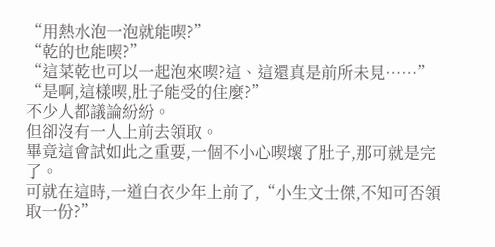“用熱水泡一泡就能喫?”
“乾的也能喫?”
“這菜乾也可以一起泡來喫?這、這還真是前所未見……”
“是啊,這樣喫,肚子能受的住麼?”
不少人都議論紛紛。
但卻沒有一人上前去領取。
畢竟這會試如此之重要,一個不小心喫壞了肚子,那可就是完了。
可就在這時,一道白衣少年上前了,“小生文士傑,不知可否領取一份?”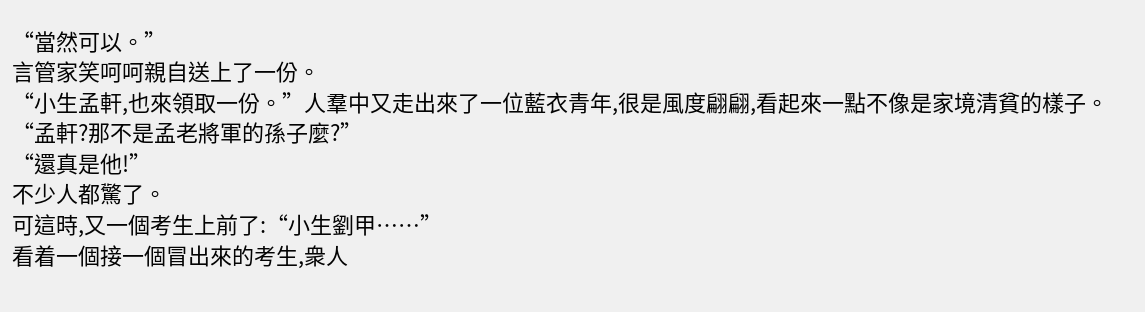“當然可以。”
言管家笑呵呵親自送上了一份。
“小生孟軒,也來領取一份。”人羣中又走出來了一位藍衣青年,很是風度翩翩,看起來一點不像是家境清貧的樣子。
“孟軒?那不是孟老將軍的孫子麼?”
“還真是他!”
不少人都驚了。
可這時,又一個考生上前了:“小生劉甲……”
看着一個接一個冒出來的考生,衆人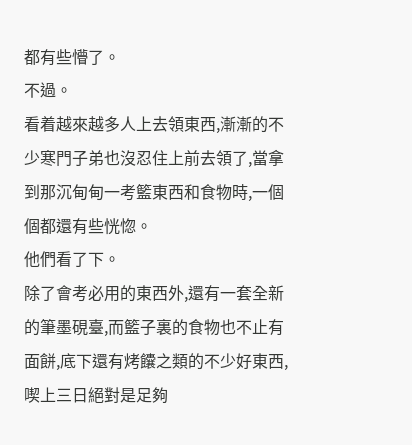都有些懵了。
不過。
看着越來越多人上去領東西,漸漸的不少寒門子弟也沒忍住上前去領了,當拿到那沉甸甸一考籃東西和食物時,一個個都還有些恍惚。
他們看了下。
除了會考必用的東西外,還有一套全新的筆墨硯臺,而籃子裏的食物也不止有面餅,底下還有烤饢之類的不少好東西,喫上三日絕對是足夠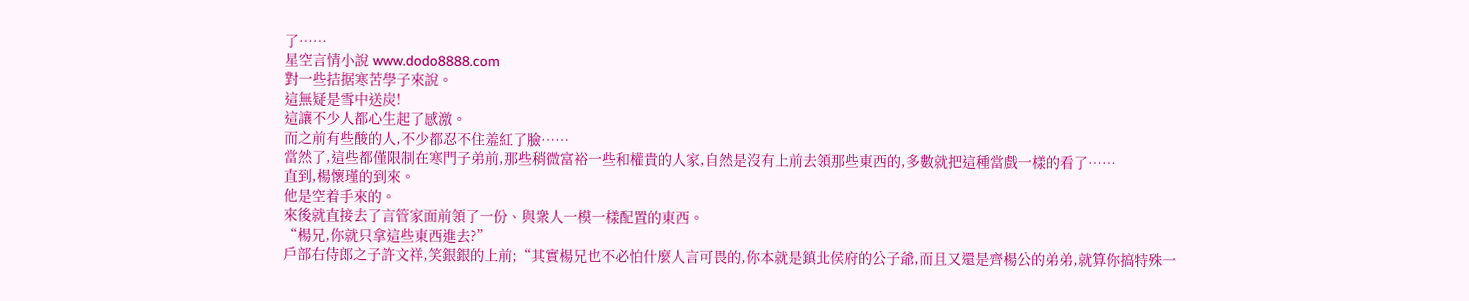了……
星空言情小說 www.dodo8888.com
對一些拮据寒苦學子來說。
這無疑是雪中送炭!
這讓不少人都心生起了感激。
而之前有些酸的人,不少都忍不住羞紅了臉……
當然了,這些都僅限制在寒門子弟前,那些稍微富裕一些和權貴的人家,自然是沒有上前去領那些東西的,多數就把這種當戲一樣的看了……
直到,楊懷瑾的到來。
他是空着手來的。
來後就直接去了言管家面前領了一份、與衆人一模一樣配置的東西。
“楊兄,你就只拿這些東西進去?”
戶部右侍郎之子許文祥,笑銀銀的上前;“其實楊兄也不必怕什麼人言可畏的,你本就是鎮北侯府的公子爺,而且又還是齊楊公的弟弟,就算你搞特殊一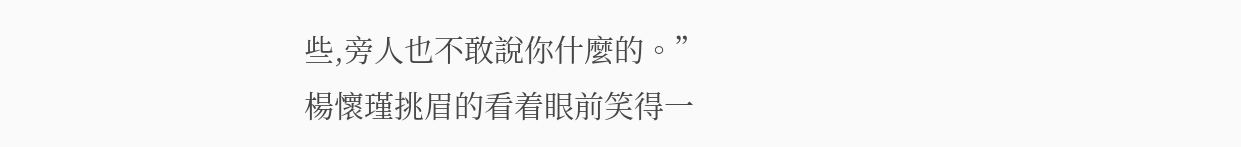些,旁人也不敢說你什麼的。”
楊懷瑾挑眉的看着眼前笑得一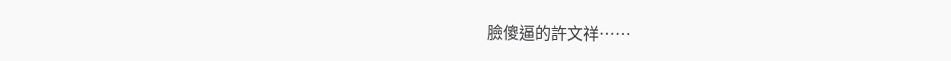臉傻逼的許文祥……